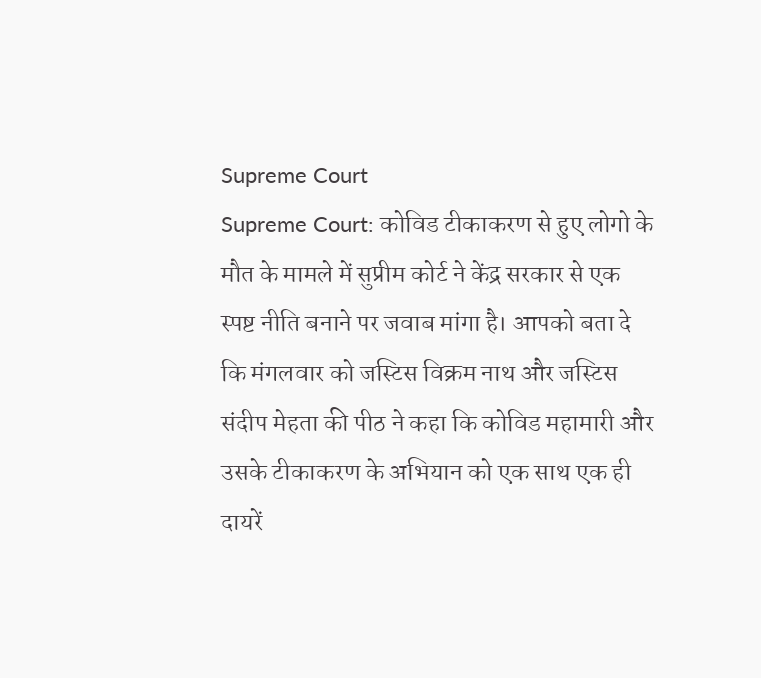Supreme Court
Supreme Court: कोविड टीकाकरण से हुए लोगो के मौत के मामले में सुप्रीम कोर्ट ने केंद्र सरकार से एक स्पष्ट नीति बनाने पर जवाब मांगा है। आपको बता दे कि मंगलवार को जस्टिस विक्रम नाथ और जस्टिस संदीप मेहता की पीठ ने कहा कि कोविड महामारी और उसके टीकाकरण के अभियान को एक साथ एक ही दायरें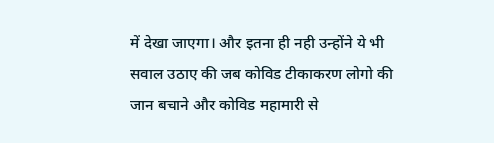में देखा जाएगा। और इतना ही नही उन्होंने ये भी सवाल उठाए की जब कोविड टीकाकरण लोगो की जान बचाने और कोविड महामारी से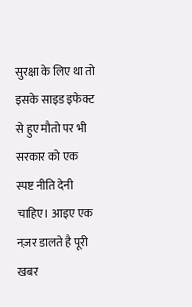सुरक्षा के लिए था तो इसके साइड इफेक्ट से हुए मौतो पर भी सरकार को एक स्पष्ट नीति देनी चाहिए। आइए एक नज़र डालते है पूरी खबर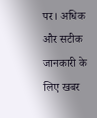पर। अधिक और सटीक जानकारी के लिए खबर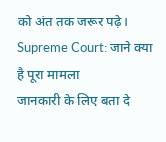को अंत तक जरूर पढ़े।
Supreme Court: जाने क्या है पूरा मामला
जानकारी के लिए बता दे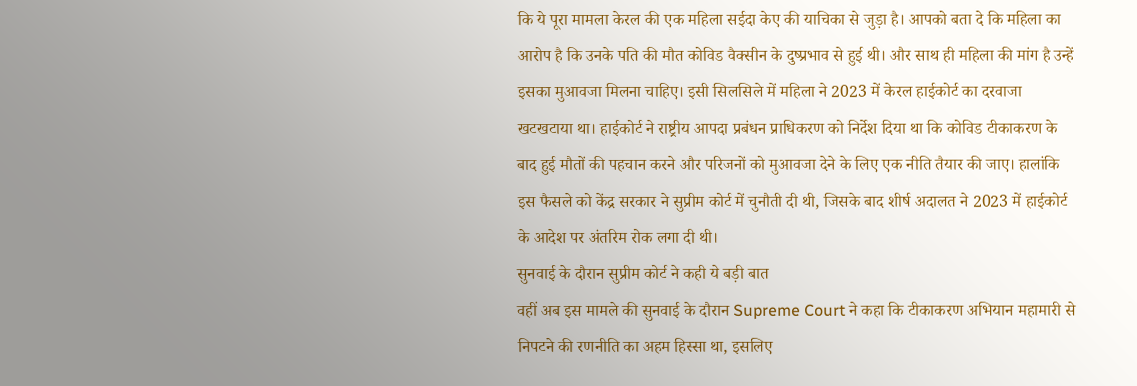कि ये पूरा मामला केरल की एक महिला सईदा केए की याचिका से जुड़ा है। आपको बता दे कि महिला का आरोप है कि उनके पति की मौत कोविड वैक्सीन के दुष्प्रभाव से हुई थी। और साथ ही महिला की मांग है उन्हें इसका मुआवजा मिलना चाहिए। इसी सिलसिले में महिला ने 2023 में केरल हाईकोर्ट का दरवाजा खटखटाया था। हाईकोर्ट ने राष्ट्रीय आपदा प्रबंधन प्राधिकरण को निर्देश दिया था कि कोविड टीकाकरण के बाद हुई मौतों की पहचान करने और परिजनों को मुआवजा देने के लिए एक नीति तैयार की जाए। हालांकि इस फैसले को केंद्र सरकार ने सुप्रीम कोर्ट में चुनौती दी थी, जिसके बाद शीर्ष अदालत ने 2023 में हाईकोर्ट के आदेश पर अंतरिम रोक लगा दी थी।
सुनवाई के दौरान सुप्रीम कोर्ट ने कही ये बड़ी बात
वहीं अब इस मामले की सुनवाई के दौरान Supreme Court ने कहा कि टीकाकरण अभियान महामारी से निपटने की रणनीति का अहम हिस्सा था, इसलिए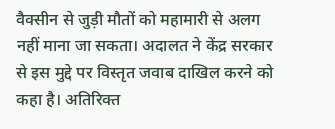वैक्सीन से जुड़ी मौतों को महामारी से अलग नहीं माना जा सकता। अदालत ने केंद्र सरकार से इस मुद्दे पर विस्तृत जवाब दाखिल करने को कहा है। अतिरिक्त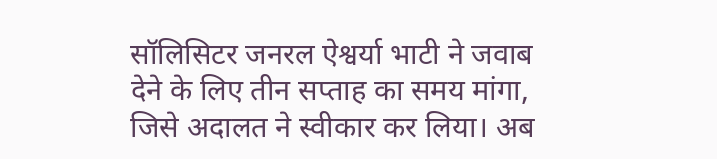सॉलिसिटर जनरल ऐश्वर्या भाटी ने जवाब देने के लिए तीन सप्ताह का समय मांगा, जिसे अदालत ने स्वीकार कर लिया। अब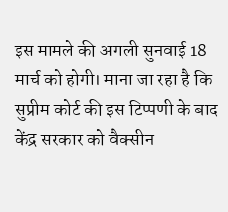इस मामले की अगली सुनवाई 18 मार्च को होगी। माना जा रहा है कि सुप्रीम कोर्ट की इस टिप्पणी के बाद केंद्र सरकार को वैक्सीन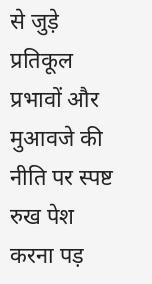से जुड़े प्रतिकूल प्रभावों और मुआवजे की नीति पर स्पष्ट रुख पेश करना पड़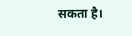सकता है।